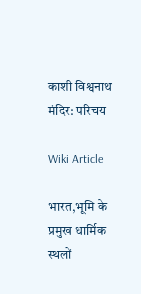काशी विश्वनाथ मंदिर: परिचय

Wiki Article

भारत,भूमि के प्रमुख धार्मिक स्थलों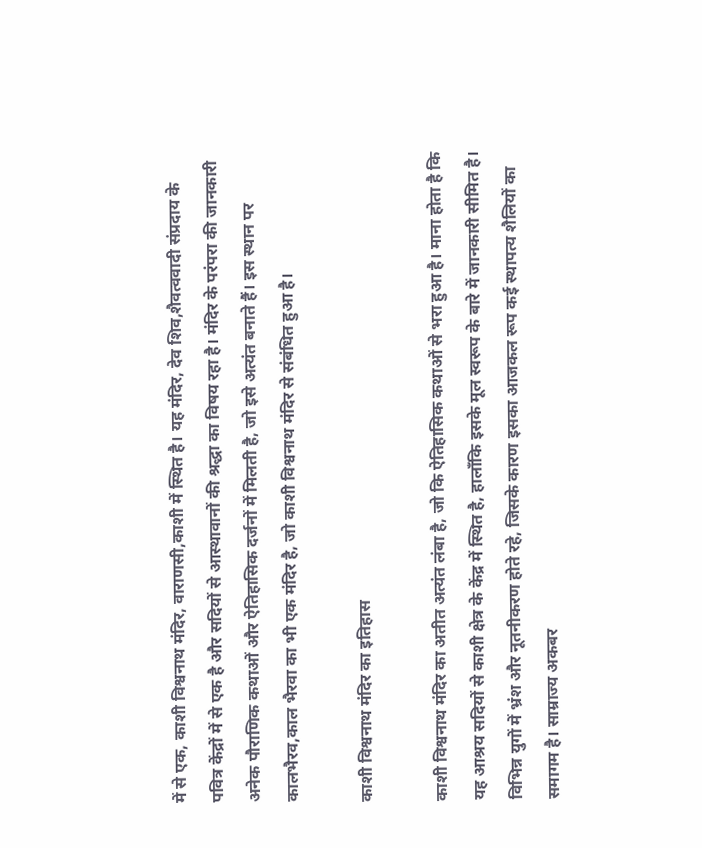में से एक, काशी विश्वनाथ मंदिर, वाराणसी,काशी में स्थित है। यह मंदिर, देव शिव,शैवत्ववादी संप्रदाय के पवित्र केंद्रों में से एक है और सदियों से आस्थावानों की श्रद्धा का विषय रहा है। मंदिर के परंपरा की जानकारी अनेक पौराणिक कथाओं और ऐतिहासिक दर्जनों में मिलती है, जो इसे अत्यंत बनाते हैं। इस स्थान पर कालभैरव,काल भैरवा का भी एक मंदिर है, जो काशी विश्वनाथ मंदिर से संबंधित हुआ है।

काशी विश्वनाथ मंदिर का इतिहास

काशी विश्वनाथ मंदिर का अतीत अत्यंत लंबा है, जो कि ऐतिहासिक कथाओं से भरा हुआ है। माना होता है कि यह आश्रय सदियों से काशी क्षेत्र के केंद्र में स्थित है, हालाँकि इसके मूल स्वरूप के बारे में जानकारी सीमित है। विभिन्न युगों में भ्रंश और नूतनीकरण होते रहे, जिसके कारण इसका आजकल रूप कई स्थापत्य शैलियों का समागम है। साम्राज्य अकबर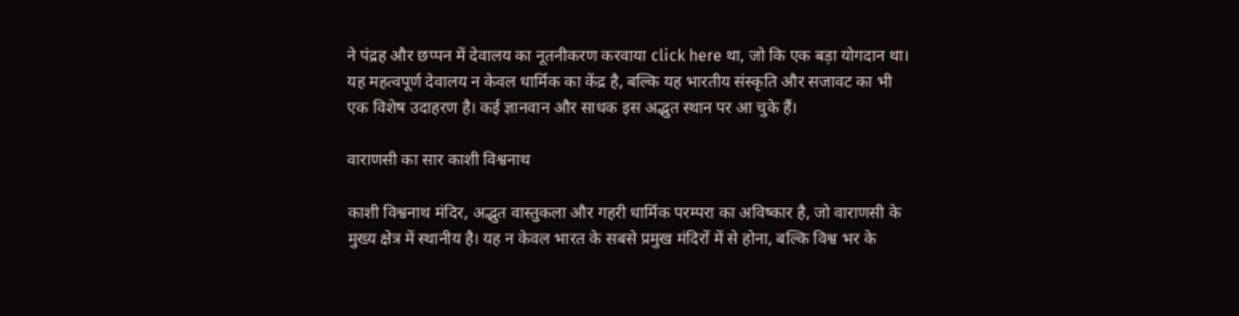ने पंद्रह और छप्पन में देवालय का नूतनीकरण करवाया click here था, जो कि एक बड़ा योगदान था। यह महत्वपूर्ण देवालय न केवल धार्मिक का केंद्र है, बल्कि यह भारतीय संस्कृति और सजावट का भी एक विशेष उदाहरण है। कई ज्ञानवान और साधक इस अद्भुत स्थान पर आ चुके हैं।

वाराणसी का सार काशी विश्वनाथ

काशी विश्वनाथ मंदिर, अद्भुत वास्तुकला और गहरी धार्मिक परम्परा का अविष्कार है, जो वाराणसी के मुख्य क्षेत्र में स्थानीय है। यह न केवल भारत के सबसे प्रमुख मंदिरों में से होना, बल्कि विश्व भर के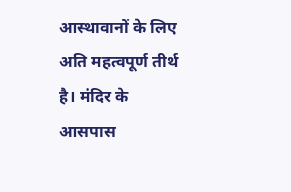आस्थावानों के लिए अति महत्वपूर्ण तीर्थ है। मंदिर के आसपास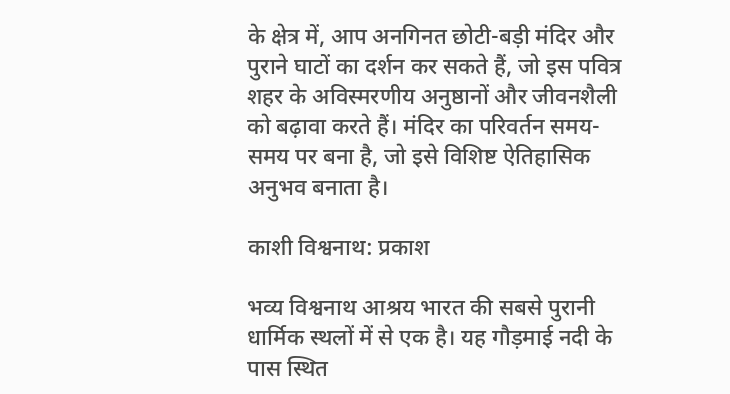के क्षेत्र में, आप अनगिनत छोटी-बड़ी मंदिर और पुराने घाटों का दर्शन कर सकते हैं, जो इस पवित्र शहर के अविस्मरणीय अनुष्ठानों और जीवनशैली को बढ़ावा करते हैं। मंदिर का परिवर्तन समय-समय पर बना है, जो इसे विशिष्ट ऐतिहासिक अनुभव बनाता है।

काशी विश्वनाथ: प्रकाश

भव्य विश्वनाथ आश्रय भारत की सबसे पुरानी धार्मिक स्थलों में से एक है। यह गौड़माई नदी के पास स्थित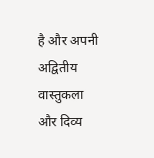है और अपनी अद्वितीय वास्तुकला और दिव्य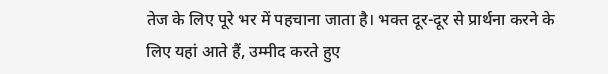तेज के लिए पूरे भर में पहचाना जाता है। भक्त दूर-दूर से प्रार्थना करने के लिए यहां आते हैं, उम्मीद करते हुए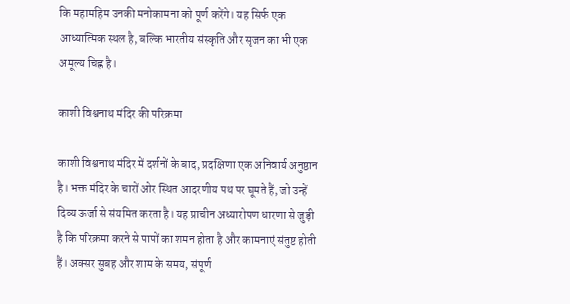कि महामहिम उनकी मनोकामना को पूर्ण करेंगे। यह सिर्फ एक आध्यात्मिक स्थल है, बल्कि भारतीय संस्कृति और सृजन का भी एक अमूल्य चिह्न है।

काशी विश्वनाथ मंदिर की परिक्रमा

काशी विश्वनाथ मंदिर में दर्शनों के बाद, प्रदक्षिणा एक अनिवार्य अनुष्ठान है। भक्त मंदिर के चारों ओर स्थित आदरणीय पथ पर घूमते हैं, जो उन्हें दिव्य ऊर्जा से संयमित करता है। यह प्राचीन अध्यारोपण धारणा से जुड़ी है कि परिक्रमा करने से पापों का शमन होता है और कामनाएं संतुष्ट होती हैं। अक्सर सुबह और शाम के समय, संपूर्ण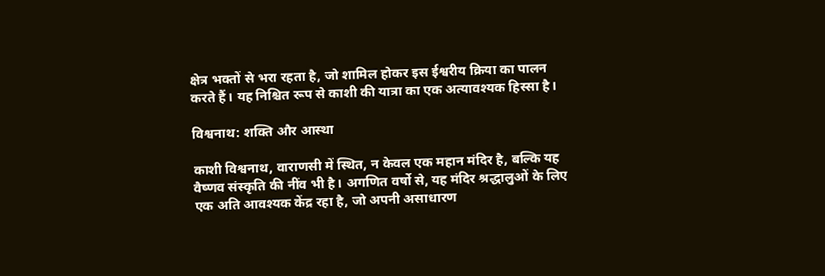क्षेत्र भक्तों से भरा रहता है, जो शामिल होकर इस ईश्वरीय क्रिया का पालन करते हैं। यह निश्चित रूप से काशी की यात्रा का एक अत्यावश्यक हिस्सा है।

विश्वनाथ: शक्ति और आस्था

काशी विश्वनाथ, वाराणसी में स्थित, न केवल एक महान मंदिर है, बल्कि यह वैष्णव संस्कृति की नींव भी है। अगणित वर्षो से, यह मंदिर श्रद्धालुओं के लिए एक अति आवश्यक केंद्र रहा है, जो अपनी असाधारण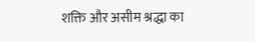शक्ति और असीम श्रद्धा का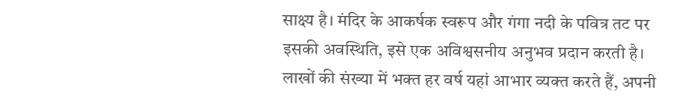साक्ष्य है। मंदिर के आकर्षक स्वरूप और गंगा नदी के पवित्र तट पर इसकी अवस्थिति, इसे एक अविश्वसनीय अनुभव प्रदान करती है। लाखों की संख्या में भक्त हर वर्ष यहां आभार व्यक्त करते हैं, अपनी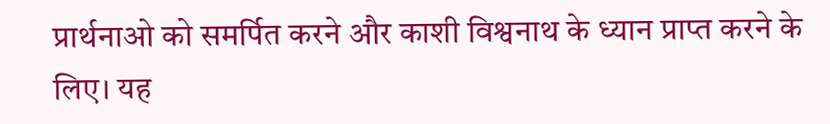प्रार्थनाओ को समर्पित करने और काशी विश्वनाथ के ध्यान प्राप्त करने के लिए। यह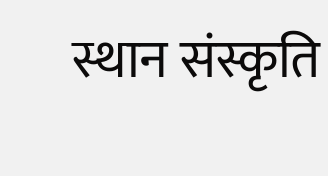स्थान संस्कृति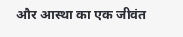और आस्था का एक जीवंत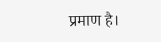प्रमाण है।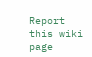Report this wiki page